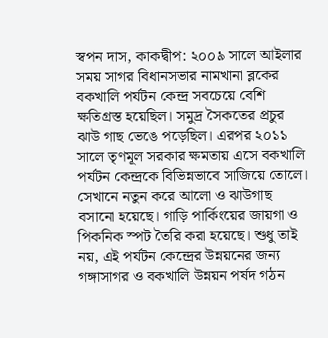স্বপন দাস, কাকদ্বীপ: ২০০৯ সালে আইলার সময় সাগর বিধানসভার নামখানা ব্লকের বকখালি পর্যটন কেন্দ্র সবচেয়ে বেশি ক্ষতিগ্রস্ত হয়েছিল। সমুদ্র সৈকতের প্রচুর ঝাউ গাছ ভেঙে পড়েছিল। এরপর ২০১১ সালে তৃণমূল সরকার ক্ষমতায় এসে বকখালি পর্যটন কেন্দ্রকে বিভিন্নভাবে সাজিয়ে তোলে। সেখানে নতুন করে আলো ও ঝাউগাছ বসানো হয়েছে। গাড়ি পার্কিংয়ের জায়গা ও পিকনিক স্পট তৈরি করা হয়েছে। শুধু তাই নয়, এই পর্যটন কেন্দ্রের উন্নয়নের জন্য গঙ্গাসাগর ও বকখালি উন্নয়ন পর্ষদ গঠন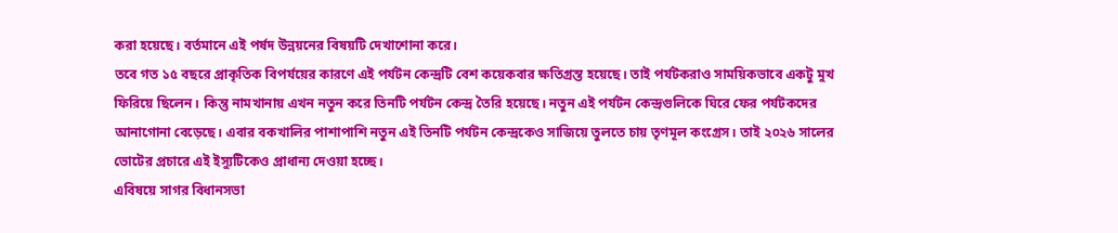করা হয়েছে। বর্তমানে এই পর্ষদ উন্নয়নের বিষয়টি দেখাশোনা করে।
তবে গত ১৫ বছরে প্রাকৃতিক বিপর্যয়ের কারণে এই পর্যটন কেন্দ্রটি বেশ কয়েকবার ক্ষতিগ্রস্ত হয়েছে। তাই পর্যটকরাও সাময়িকভাবে একটু মুখ ফিরিয়ে ছিলেন। কিন্তু নামখানায় এখন নতুন করে তিনটি পর্যটন কেন্দ্র তৈরি হয়েছে। নতুন এই পর্যটন কেন্দ্রগুলিকে ঘিরে ফের পর্যটকদের আনাগোনা বেড়েছে। এবার বকখালির পাশাপাশি নতুন এই তিনটি পর্যটন কেন্দ্রকেও সাজিয়ে তুলতে চায় তৃণমূল কংগ্রেস। তাই ২০২৬ সালের ভোটের প্রচারে এই ইস্যুটিকেও প্রাধান্য দেওয়া হচ্ছে।
এবিষয়ে সাগর বিধানসভা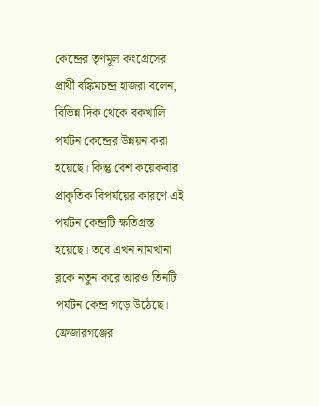কেন্দ্রের তৃণমূল কংগ্রেসের প্রার্থী বঙ্কিমচন্দ্র হাজরা বলেন, বিভিন্ন দিক থেকে বকখালি পর্যটন কেন্দ্রের উন্নয়ন করা হয়েছে। কিন্তু বেশ কয়েকবার প্রাকৃতিক বিপর্যয়ের কারণে এই পর্যটন কেন্দ্রটি ক্ষতিগ্রস্ত হয়েছে। তবে এখন নামখানা ব্লকে নতুন করে আরও তিনটি পর্যটন কেন্দ্র গড়ে উঠেছে। ফ্রেজারগঞ্জের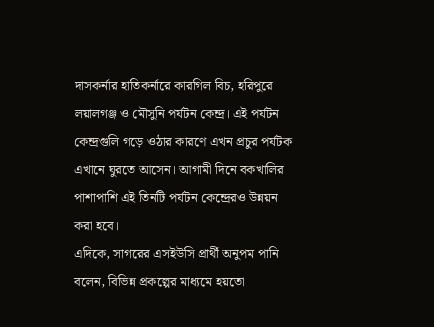দাসকর্নার হাতিকর্নারে কারগিল বিচ, হরিপুরে লয়ালগঞ্জ ও মৌসুনি পর্যটন কেন্দ্র। এই পর্যটন কেন্দ্রগুলি গড়ে ওঠার কারণে এখন প্রচুর পর্যটক এখানে ঘুরতে আসেন। আগামী দিনে বকখালির পাশাপাশি এই তিনটি পর্যটন কেন্দ্রেরও উন্নয়ন করা হবে।
এদিকে, সাগরের এসইউসি প্রার্থী অনুপম পানি বলেন, বিভিন্ন প্রকল্পের মাধ্যমে হয়তো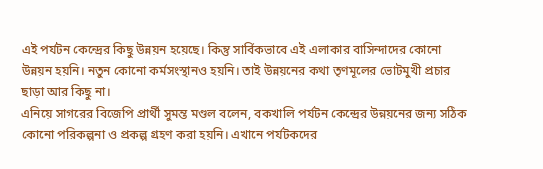এই পর্যটন কেন্দ্রের কিছু উন্নয়ন হয়েছে। কিন্তু সার্বিকভাবে এই এলাকার বাসিন্দাদের কোনো উন্নয়ন হয়নি। নতুন কোনো কর্মসংস্থানও হয়নি। তাই উন্নয়নের কথা তৃণমূলের ভোটমুখী প্রচার ছাড়া আর কিছু না।
এনিয়ে সাগরের বিজেপি প্রার্থী সুমন্ত মণ্ডল বলেন, বকখালি পর্যটন কেন্দ্রের উন্নয়নের জন্য সঠিক কোনো পরিকল্পনা ও প্রকল্প গ্রহণ করা হয়নি। এখানে পর্যটকদের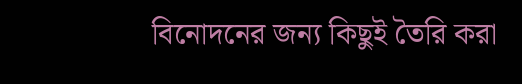বিনোদনের জন্য কিছুই তৈরি করা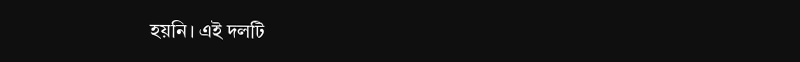হয়নি। এই দলটি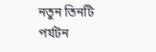নতুন তিনটি পর্যটন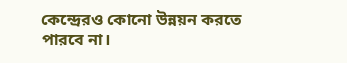কেন্দ্রেরও কোনো উন্নয়ন করতে পারবে না।